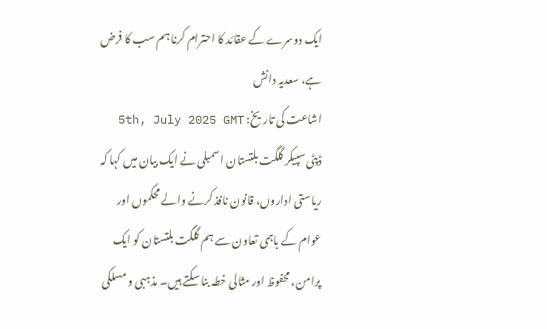ایک دوسرے کے عقائد کا احترام کرنا ہم سب کا فرض ہے، سعدیہ دانش
اشاعت کی تاریخ: 5th, July 2025 GMT
ڈپٹی سپیکر گلگت بلتستان اسمبلی نے ایک بیان میں کہا کہ ریاستی اداروں، قانون نافذ کرنے والے محکموں اور عوام کے باہمی تعاون سے ہم گلگت بلتستان کو ایک پرامن، محفوظ اور مثالی خطہ بنا سکتے ہیں۔ مذہبی و مسلکی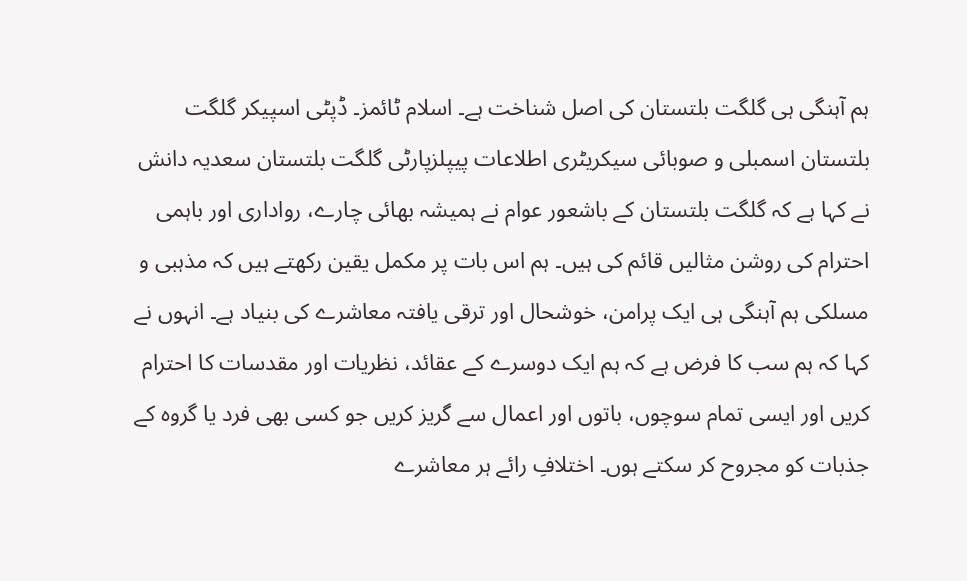ہم آہنگی ہی گلگت بلتستان کی اصل شناخت ہے۔ اسلام ٹائمز۔ ڈپٹی اسپیکر گلگت بلتستان اسمبلی و صوبائی سیکریٹری اطلاعات پیپلزپارٹی گلگت بلتستان سعدیہ دانش نے کہا ہے کہ گلگت بلتستان کے باشعور عوام نے ہمیشہ بھائی چارے، رواداری اور باہمی احترام کی روشن مثالیں قائم کی ہیں۔ ہم اس بات پر مکمل یقین رکھتے ہیں کہ مذہبی و مسلکی ہم آہنگی ہی ایک پرامن، خوشحال اور ترقی یافتہ معاشرے کی بنیاد ہے۔ انہوں نے کہا کہ ہم سب کا فرض ہے کہ ہم ایک دوسرے کے عقائد، نظریات اور مقدسات کا احترام کریں اور ایسی تمام سوچوں، باتوں اور اعمال سے گریز کریں جو کسی بھی فرد یا گروہ کے جذبات کو مجروح کر سکتے ہوں۔ اختلافِ رائے ہر معاشرے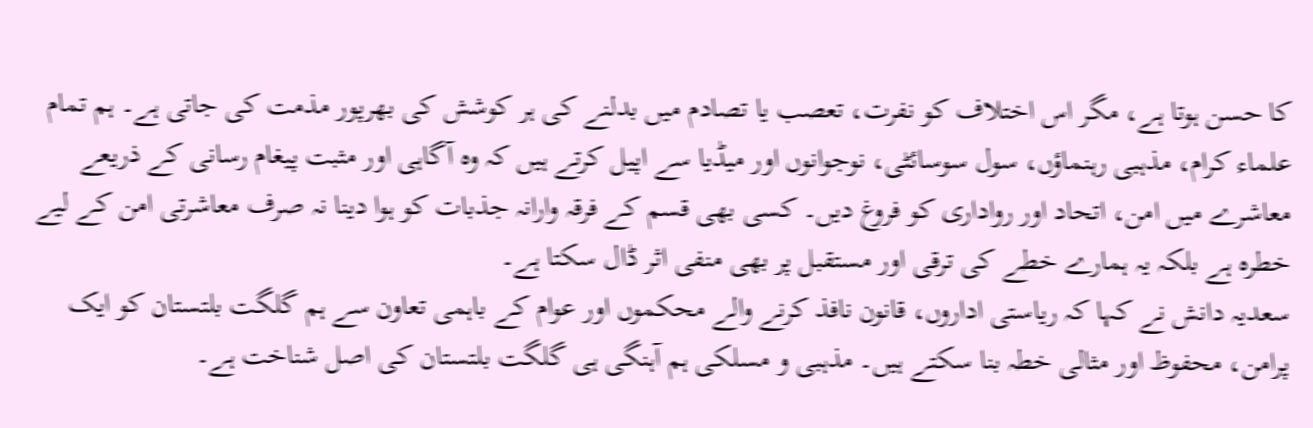کا حسن ہوتا ہے، مگر اس اختلاف کو نفرت، تعصب یا تصادم میں بدلنے کی ہر کوشش کی بھرپور مذمت کی جاتی ہے۔ ہم تمام علماء کرام، مذہبی رہنماؤں، سول سوسائٹی، نوجوانوں اور میڈیا سے اپیل کرتے ہیں کہ وہ آگاہی اور مثبت پیغام رسانی کے ذریعے معاشرے میں امن، اتحاد اور رواداری کو فروغ دیں۔ کسی بھی قسم کے فرقہ وارانہ جذبات کو ہوا دینا نہ صرف معاشرتی امن کے لیے خطرہ ہے بلکہ یہ ہمارے خطے کی ترقی اور مستقبل پر بھی منفی اثر ڈال سکتا ہے۔
سعدیہ دانش نے کہا کہ ریاستی اداروں، قانون نافذ کرنے والے محکموں اور عوام کے باہمی تعاون سے ہم گلگت بلتستان کو ایک پرامن، محفوظ اور مثالی خطہ بنا سکتے ہیں۔ مذہبی و مسلکی ہم آہنگی ہی گلگت بلتستان کی اصل شناخت ہے۔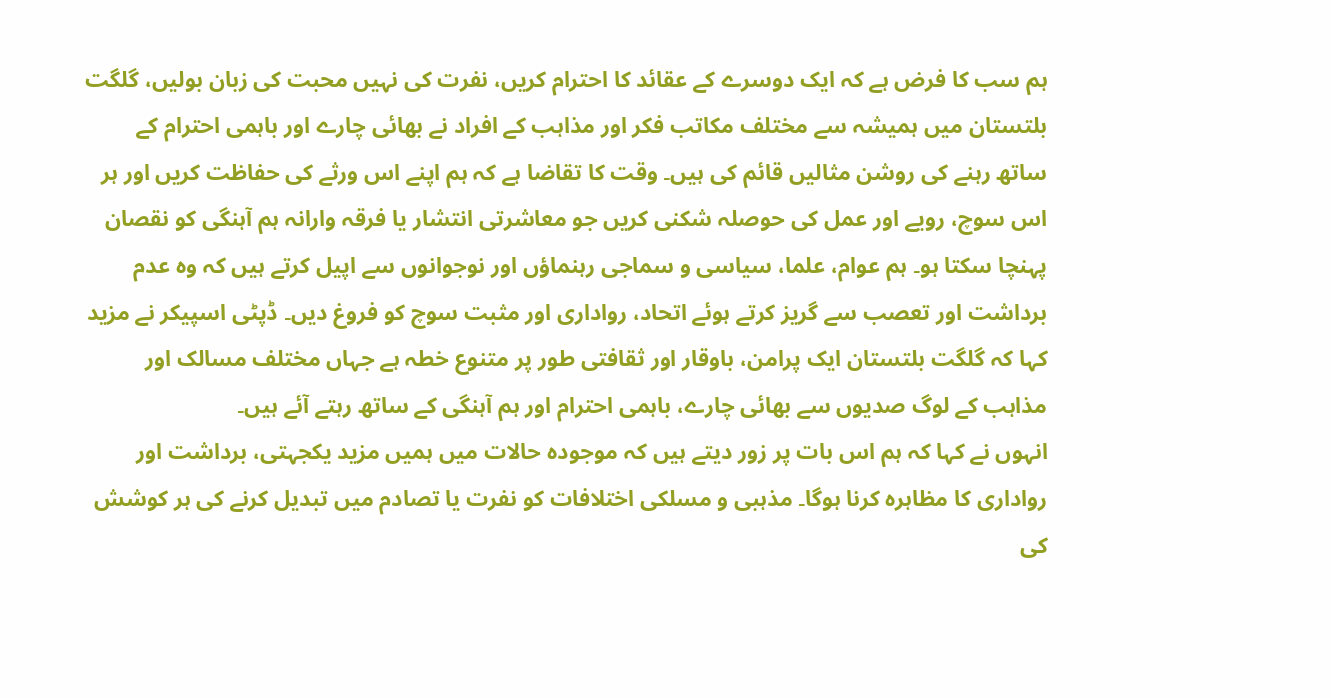ہم سب کا فرض ہے کہ ایک دوسرے کے عقائد کا احترام کریں، نفرت کی نہیں محبت کی زبان بولیں، گلگت بلتستان میں ہمیشہ سے مختلف مکاتب فکر اور مذاہب کے افراد نے بھائی چارے اور باہمی احترام کے ساتھ رہنے کی روشن مثالیں قائم کی ہیں۔ وقت کا تقاضا ہے کہ ہم اپنے اس ورثے کی حفاظت کریں اور ہر اس سوچ، رویے اور عمل کی حوصلہ شکنی کریں جو معاشرتی انتشار یا فرقہ وارانہ ہم آہنگی کو نقصان پہنچا سکتا ہو۔ ہم عوام، علما، سیاسی و سماجی رہنماؤں اور نوجوانوں سے اپیل کرتے ہیں کہ وہ عدم برداشت اور تعصب سے گریز کرتے ہوئے اتحاد، رواداری اور مثبت سوچ کو فروغ دیں۔ ڈپٹی اسپیکر نے مزید کہا کہ گلگت بلتستان ایک پرامن، باوقار اور ثقافتی طور پر متنوع خطہ ہے جہاں مختلف مسالک اور مذاہب کے لوگ صدیوں سے بھائی چارے، باہمی احترام اور ہم آہنگی کے ساتھ رہتے آئے ہیں۔
انہوں نے کہا کہ ہم اس بات پر زور دیتے ہیں کہ موجودہ حالات میں ہمیں مزید یکجہتی، برداشت اور رواداری کا مظاہرہ کرنا ہوگا۔ مذہبی و مسلکی اختلافات کو نفرت یا تصادم میں تبدیل کرنے کی ہر کوشش کی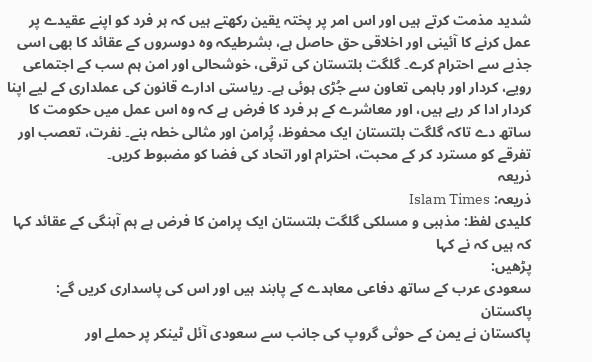شدید مذمت کرتے ہیں اور اس امر پر پختہ یقین رکھتے ہیں کہ ہر فرد کو اپنے عقیدے پر عمل کرنے کا آئینی اور اخلاقی حق حاصل ہے، بشرطیکہ وہ دوسروں کے عقائد کا بھی اسی جذبے سے احترام کرے۔ گلگت بلتستان کی ترقی، خوشحالی اور امن ہم سب کے اجتماعی رویے، کردار اور باہمی تعاون سے جُڑی ہوئی ہے۔ ریاستی ادارے قانون کی عملداری کے لیے اپنا کردار ادا کر رہے ہیں، اور معاشرے کے ہر فرد کا فرض ہے کہ وہ اس عمل میں حکومت کا ساتھ دے تاکہ گلگت بلتستان ایک محفوظ، پُرامن اور مثالی خطہ بنے۔ نفرت، تعصب اور تفرقے کو مسترد کر کے محبت، احترام اور اتحاد کی فضا کو مضبوط کریں۔
ذریعہ
ذریعہ: Islam Times
کلیدی لفظ: مذہبی و مسلکی گلگت بلتستان ایک پرامن کا فرض ہے ہم آہنگی کے عقائد کہا کہ ہیں کہ نے کہا
پڑھیں:
سعودی عرب کے ساتھ دفاعی معاہدے کے پابند ہیں اور اس کی پاسداری کریں گے: پاکستان
پاکستان نے یمن کے حوثی گروپ کی جانب سے سعودی آئل ٹینکر پر حملے اور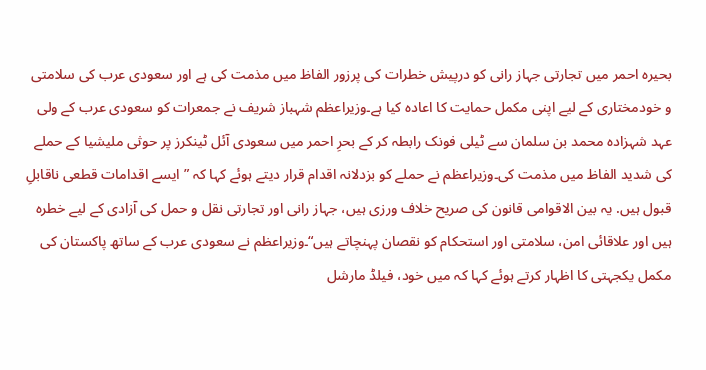بحیرہ احمر میں تجارتی جہاز رانی کو درپیش خطرات کی پرزور الفاظ میں مذمت کی ہے اور سعودی عرب کی سلامتی و خودمختاری کے لیے اپنی مکمل حمایت کا اعادہ کیا ہے۔وزیراعظم شہباز شریف نے جمعرات کو سعودی عرب کے ولی عہد شہزادہ محمد بن سلمان سے ٹیلی فونک رابطہ کر کے بحرِ احمر میں سعودی آئل ٹینکرز پر حوثی ملیشیا کے حملے کی شدید الفاظ میں مذمت کی۔وزیراعظم نے حملے کو بزدلانہ اقدام قرار دیتے ہوئے کہا کہ ”ایسے اقدامات قطعی ناقابلِ قبول ہیں. یہ بین الاقوامی قانون کی صریح خلاف ورزی ہیں، جہاز رانی اور تجارتی نقل و حمل کی آزادی کے لیے خطرہ ہیں اور علاقائی امن، سلامتی اور استحکام کو نقصان پہنچاتے ہیں“۔وزیراعظم نے سعودی عرب کے ساتھ پاکستان کی مکمل یکجہتی کا اظہار کرتے ہوئے کہا کہ میں خود، فیلڈ مارشل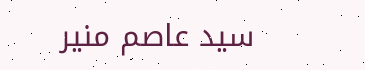سید عاصم منیر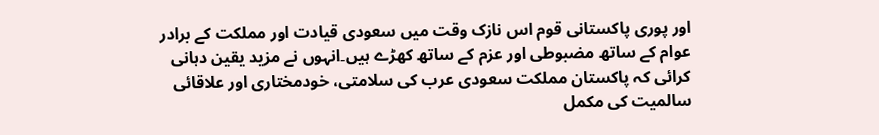اور پوری پاکستانی قوم اس نازک وقت میں سعودی قیادت اور مملکت کے برادر عوام کے ساتھ مضبوطی اور عزم کے ساتھ کھڑے ہیں۔انہوں نے مزید یقین دہانی کرائی کہ پاکستان مملکت سعودی عرب کی سلامتی، خودمختاری اور علاقائی سالمیت کی مکمل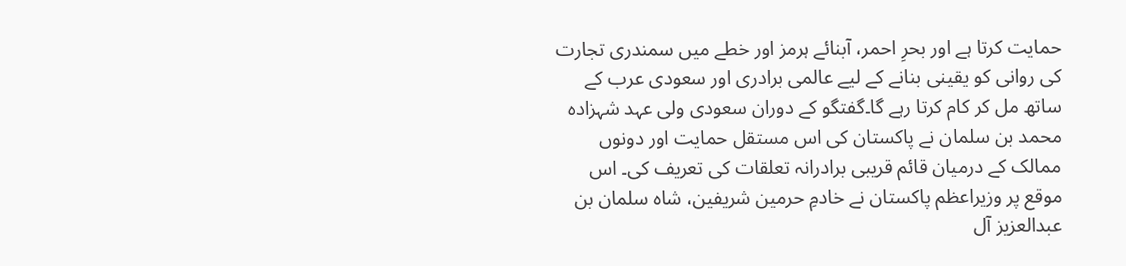حمایت کرتا ہے اور بحرِ احمر، آبنائے ہرمز اور خطے میں سمندری تجارت کی روانی کو یقینی بنانے کے لیے عالمی برادری اور سعودی عرب کے ساتھ مل کر کام کرتا رہے گا۔گفتگو کے دوران سعودی ولی عہد شہزادہ محمد بن سلمان نے پاکستان کی اس مستقل حمایت اور دونوں ممالک کے درمیان قائم قریبی برادرانہ تعلقات کی تعریف کی۔ اس موقع پر وزیراعظم پاکستان نے خادمِ حرمین شریفین، شاہ سلمان بن عبدالعزیز آل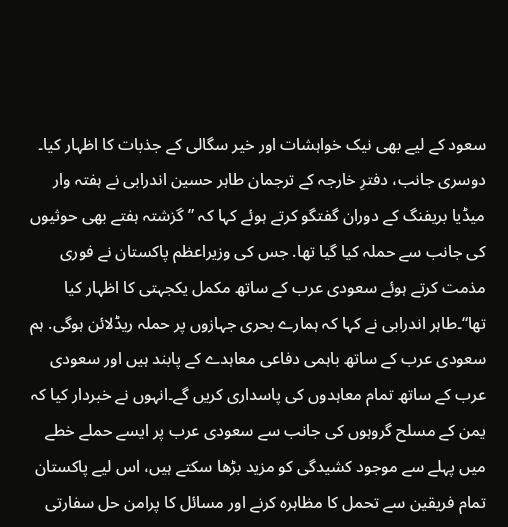سعود کے لیے بھی نیک خواہشات اور خیر سگالی کے جذبات کا اظہار کیا۔
دوسری جانب، دفترِ خارجہ کے ترجمان طاہر حسین اندرابی نے ہفتہ وار میڈیا بریفنگ کے دوران گفتگو کرتے ہوئے کہا کہ ”گزشتہ ہفتے بھی حوثیوں کی جانب سے حملہ کیا گیا تھا. جس کی وزیراعظم پاکستان نے فوری مذمت کرتے ہوئے سعودی عرب کے ساتھ مکمل یکجہتی کا اظہار کیا تھا“۔طاہر اندرابی نے کہا کہ ہمارے بحری جہازوں پر حملہ ریڈلائن ہوگی. ہم سعودی عرب کے ساتھ باہمی دفاعی معاہدے کے پابند ہیں اور سعودی عرب کے ساتھ تمام معاہدوں کی پاسداری کریں گے۔انہوں نے خبردار کیا کہ یمن کے مسلح گروہوں کی جانب سے سعودی عرب پر ایسے حملے خطے میں پہلے سے موجود کشیدگی کو مزید بڑھا سکتے ہیں، اس لیے پاکستان تمام فریقین سے تحمل کا مظاہرہ کرنے اور مسائل کا پرامن حل سفارتی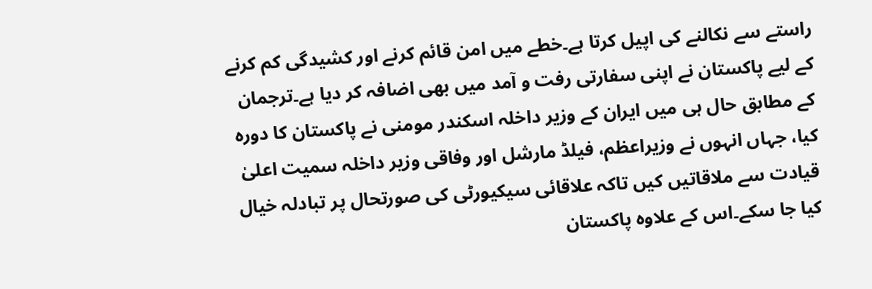راستے سے نکالنے کی اپیل کرتا ہے۔خطے میں امن قائم کرنے اور کشیدگی کم کرنے کے لیے پاکستان نے اپنی سفارتی رفت و آمد میں بھی اضافہ کر دیا ہے۔ترجمان کے مطابق حال ہی میں ایران کے وزیر داخلہ اسکندر مومنی نے پاکستان کا دورہ کیا، جہاں انہوں نے وزیراعظم، فیلڈ مارشل اور وفاقی وزیر داخلہ سمیت اعلیٰ قیادت سے ملاقاتیں کیں تاکہ علاقائی سیکیورٹی کی صورتحال پر تبادلہ خیال کیا جا سکے۔اس کے علاوہ پاکستان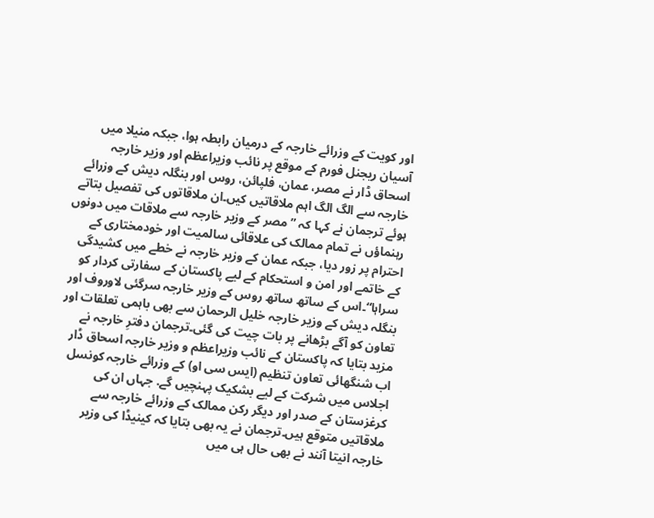اور کویت کے وزرائے خارجہ کے درمیان رابطہ ہوا، جبکہ منیلا میں آسیان ریجنل فورم کے موقع پر نائب وزیراعظم اور وزیر خارجہ اسحاق ڈار نے مصر، عمان، فلپائن، روس اور بنگلہ دیش کے وزرائے خارجہ سے الگ الگ اہم ملاقاتیں کیں۔ان ملاقاتوں کی تفصیل بتاتے ہوئے ترجمان نے کہا کہ ”مصر کے وزیر خارجہ سے ملاقات میں دونوں رہنماؤں نے تمام ممالک کی علاقائی سالمیت اور خودمختاری کے احترام پر زور دیا، جبکہ عمان کے وزیر خارجہ نے خطے میں کشیدگی کے خاتمے اور امن و استحکام کے لیے پاکستان کے سفارتی کردار کو سراہا“۔اس کے ساتھ ساتھ روس کے وزیر خارجہ سرگئی لاوروف اور بنگلہ دیش کے وزیر خارجہ خلیل الرحمان سے بھی باہمی تعلقات اور تعاون کو آگے بڑھانے پر بات چیت کی گئی۔ترجمان دفترِ خارجہ نے مزید بتایا کہ پاکستان کے نائب وزیراعظم و وزیر خارجہ اسحاق ڈار اب شنگھائی تعاون تنظیم (ایس سی او) کے وزرائے خارجہ کونسل اجلاس میں شرکت کے لیے بشکیک پہنچیں گے. جہاں ان کی کرغزستان کے صدر اور دیگر رکن ممالک کے وزرائے خارجہ سے ملاقاتیں متوقع ہیں۔ترجمان نے یہ بھی بتایا کہ کینیڈا کی وزیر خارجہ انیتا آنند نے بھی حال ہی میں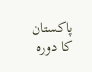پاکستان کا دورہ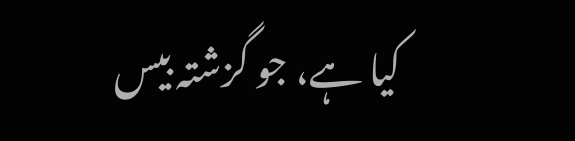کیا ہے، جو گزشتہ بیس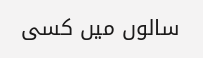سالوں میں کسی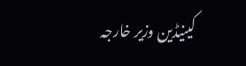کینیڈین وزیر خارجہ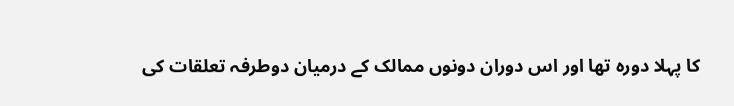کا پہلا دورہ تھا اور اس دوران دونوں ممالک کے درمیان دوطرفہ تعلقات کی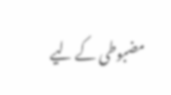مضبوطی کے لیے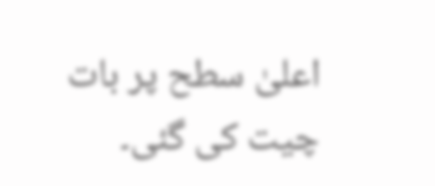اعلیٰ سطح پر بات چیت کی گئی۔